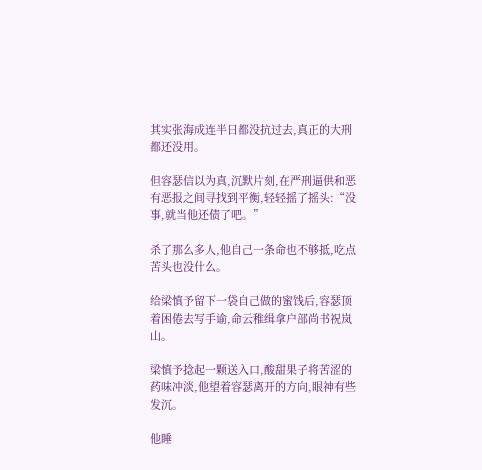其实张海成连半日都没抗过去,真正的大刑都还没用。

但容瑟信以为真,沉默片刻,在严刑逼供和恶有恶报之间寻找到平衡,轻轻摇了摇头:“没事,就当他还债了吧。”

杀了那么多人,他自己一条命也不够抵,吃点苦头也没什么。

给梁慎予留下一袋自己做的蜜饯后,容瑟顶着困倦去写手谕,命云稚缉拿户部尚书祝岚山。

梁慎予捻起一颗送入口,酸甜果子将苦涩的药味冲淡,他望着容瑟离开的方向,眼神有些发沉。

他睡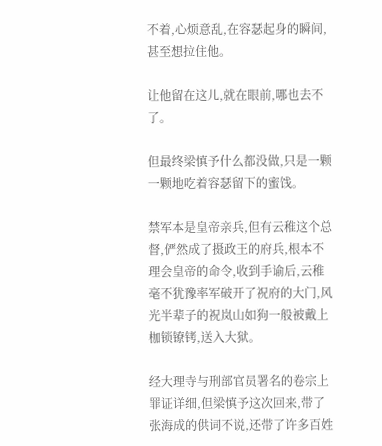不着,心烦意乱,在容瑟起身的瞬间,甚至想拉住他。

让他留在这儿,就在眼前,哪也去不了。

但最终梁慎予什么都没做,只是一颗一颗地吃着容瑟留下的蜜饯。

禁军本是皇帝亲兵,但有云稚这个总督,俨然成了摄政王的府兵,根本不理会皇帝的命令,收到手谕后,云稚毫不犹豫率军破开了祝府的大门,风光半辈子的祝岚山如狗一般被戴上枷锁镣铐,送入大狱。

经大理寺与刑部官员署名的卷宗上罪证详细,但梁慎予这次回来,带了张海成的供词不说,还带了许多百姓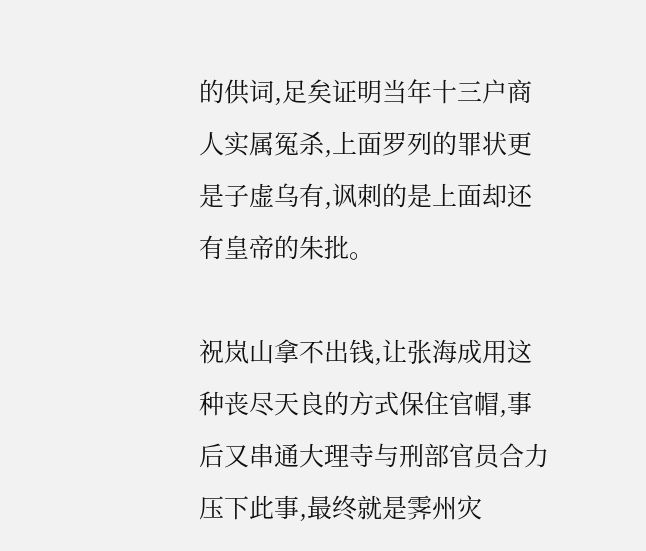的供词,足矣证明当年十三户商人实属冤杀,上面罗列的罪状更是子虚乌有,讽刺的是上面却还有皇帝的朱批。

祝岚山拿不出钱,让张海成用这种丧尽天良的方式保住官帽,事后又串通大理寺与刑部官员合力压下此事,最终就是霁州灾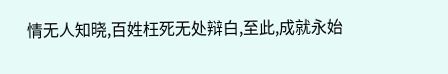情无人知晓,百姓枉死无处辩白,至此,成就永始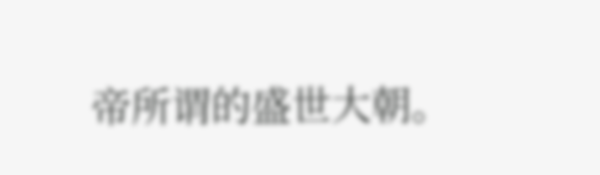帝所谓的盛世大朝。